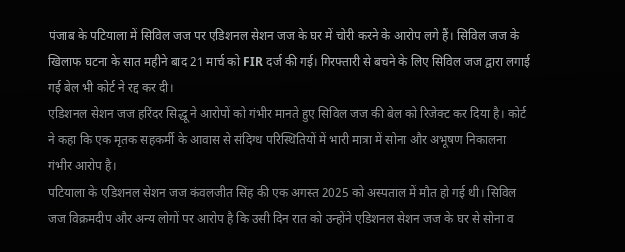पंजाब के पटियाला में सिविल जज पर एडिशनल सेशन जज के घर में चोरी करने के आरोप लगे हैं। सिविल जज के खिलाफ घटना के सात महीने बाद 21 मार्च को FIR दर्ज की गई। गिरफ्तारी से बचने के लिए सिविल जज द्वारा लगाई गई बेल भी कोर्ट ने रद्द कर दी।
एडिशनल सेशन जज हरिंदर सिद्धू ने आरोपों को गंभीर मानते हुए सिविल जज की बेल को रिजेक्ट कर दिया है। कोर्ट ने कहा कि एक मृतक सहकर्मी के आवास से संदिग्ध परिस्थितियों में भारी मात्रा में सोना और अभूषण निकालना गंभीर आरोप है।
पटियाला के एडिशनल सेशन जज कंवलजीत सिंह की एक अगस्त 2025 को अस्पताल में मौत हो गई थी। सिविल जज विक्रमदीप और अन्य लोगों पर आरोप है कि उसी दिन रात को उन्होंने एडिशनल सेशन जज के घर से सोना व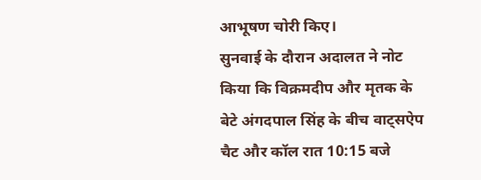आभूषण चोरी किए।
सुनवाई के दौरान अदालत ने नोट किया कि विक्रमदीप और मृतक के बेटे अंगदपाल सिंह के बीच वाट्सऐप चैट और कॉल रात 10:15 बजे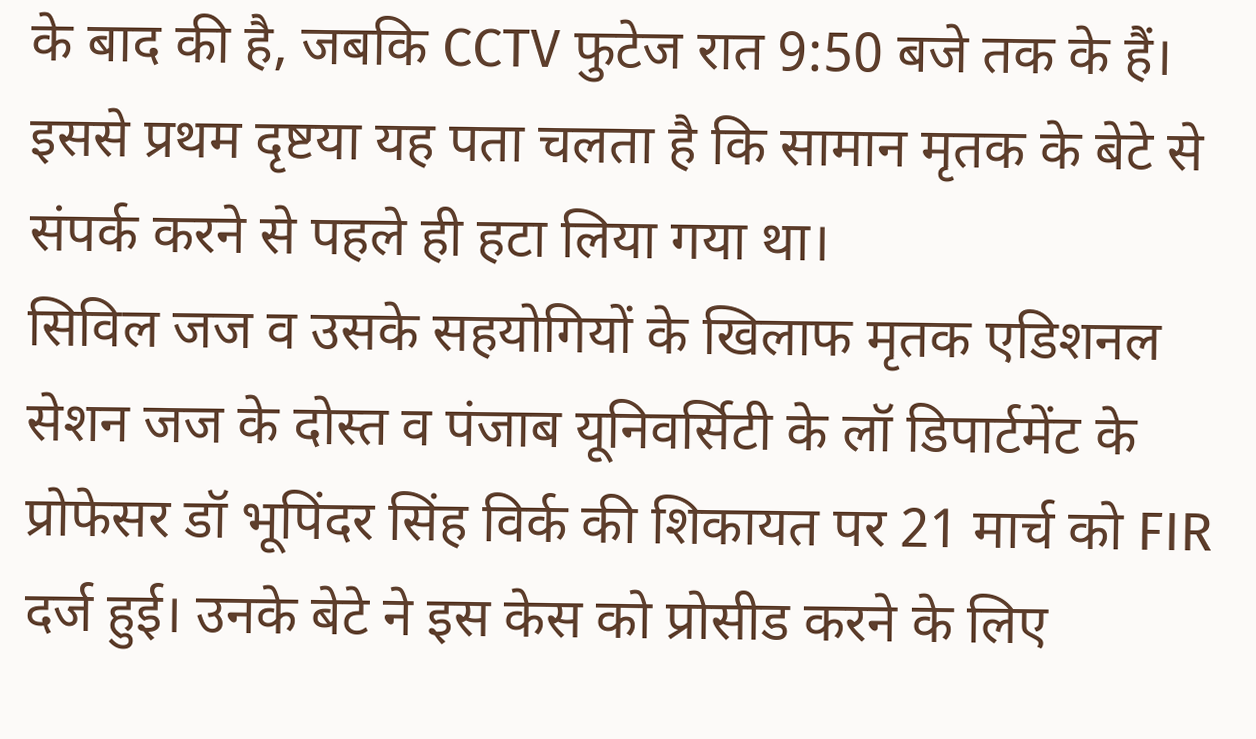के बाद की है, जबकि CCTV फुटेज रात 9:50 बजे तक के हैं। इससे प्रथम दृष्टया यह पता चलता है कि सामान मृतक के बेटे से संपर्क करने से पहले ही हटा लिया गया था।
सिविल जज व उसके सहयोगियों के खिलाफ मृतक एडिशनल सेशन जज के दोस्त व पंजाब यूनिवर्सिटी के लॉ डिपार्टमेंट के प्रोफेसर डॉ भूपिंदर सिंह विर्क की शिकायत पर 21 मार्च को FIR दर्ज हुई। उनके बेटे ने इस केस को प्रोसीड करने के लिए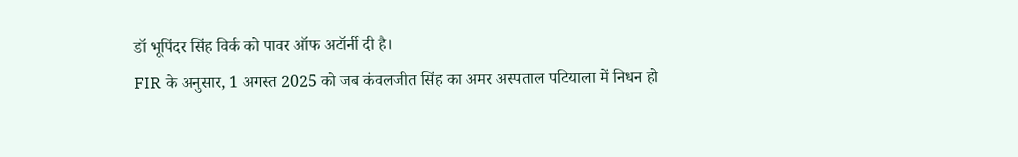डॉ भूपिंदर सिंह विर्क को पावर ऑफ अटॉर्नी दी है।
FIR के अनुसार, 1 अगस्त 2025 को जब कंवलजीत सिंह का अमर अस्पताल पटियाला में निधन हो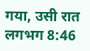गया, उसी रात लगभग 8:46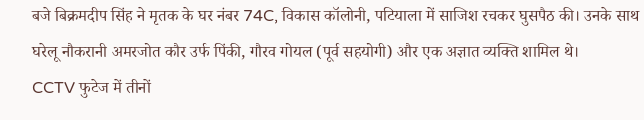बजे बिक्रमदीप सिंह ने मृतक के घर नंबर 74C, विकास कॉलोनी, पटियाला में साजिश रचकर घुसपैठ की। उनके साथ घरेलू नौकरानी अमरजोत कौर उर्फ पिंकी, गौरव गोयल (पूर्व सहयोगी) और एक अज्ञात व्यक्ति शामिल थे।
CCTV फुटेज में तीनों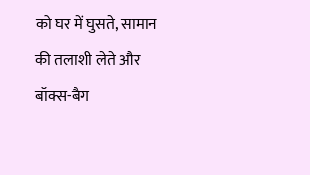को घर में घुसते, सामान की तलाशी लेते और बॉक्स-बैग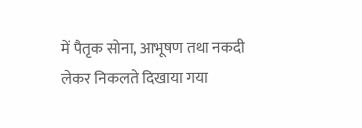में पैतृक सोना, आभूषण तथा नकदी लेकर निकलते दिखाया गया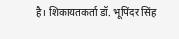है। शिकायतकर्ता डॉ. भूपिंदर सिंह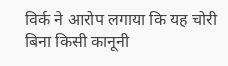विर्क ने आरोप लगाया कि यह चोरी बिना किसी कानूनी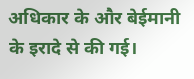अधिकार के और बेईमानी के इरादे से की गई।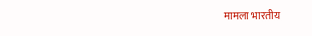मामला भारतीय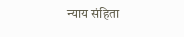न्याय संहिता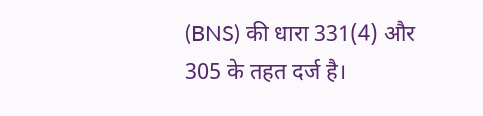(BNS) की धारा 331(4) और 305 के तहत दर्ज है।